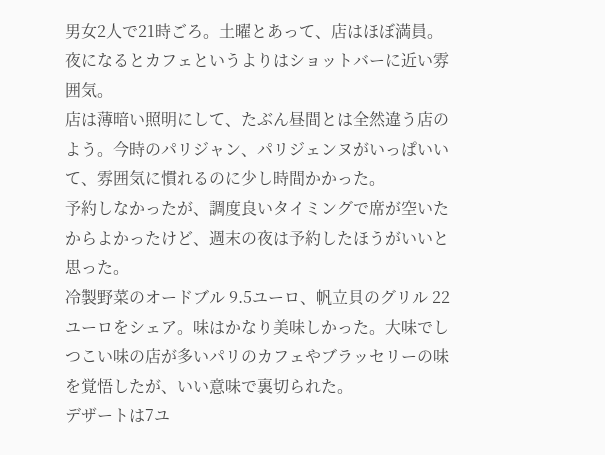男女2人で21時ごろ。土曜とあって、店はほぼ満員。夜になるとカフェというよりはショットバーに近い雰囲気。
店は薄暗い照明にして、たぶん昼間とは全然違う店のよう。今時のパリジャン、パリジェンヌがいっぱいいて、雰囲気に慣れるのに少し時間かかった。
予約しなかったが、調度良いタイミングで席が空いたからよかったけど、週末の夜は予約したほうがいいと思った。
冷製野菜のオードブル 9.5ユーロ、帆立貝のグリル 22ユーロをシェア。味はかなり美味しかった。大味でしつこい味の店が多いパリのカフェやブラッセリーの味を覚悟したが、いい意味で裏切られた。
デザートは7ユ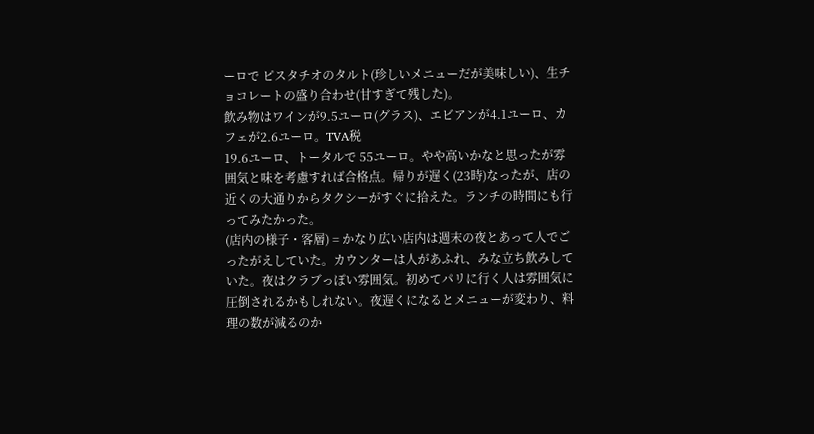ーロで ピスタチオのタルト(珍しいメニューだが美味しい)、生チョコレートの盛り合わせ(甘すぎて残した)。
飲み物はワインが9.5ユーロ(グラス)、エビアンが4.1ユーロ、カフェが2.6ユーロ。TVA税
19.6ユーロ、トータルで 55ユーロ。やや高いかなと思ったが雰囲気と味を考慮すれば合格点。帰りが遅く(23時)なったが、店の近くの大通りからタクシーがすぐに拾えた。ランチの時間にも行ってみたかった。
(店内の様子・客層) = かなり広い店内は週末の夜とあって人でごったがえしていた。カウンターは人があふれ、みな立ち飲みしていた。夜はクラブっぽい雰囲気。初めてパリに行く人は雰囲気に圧倒されるかもしれない。夜遅くになるとメニューが変わり、料理の数が減るのか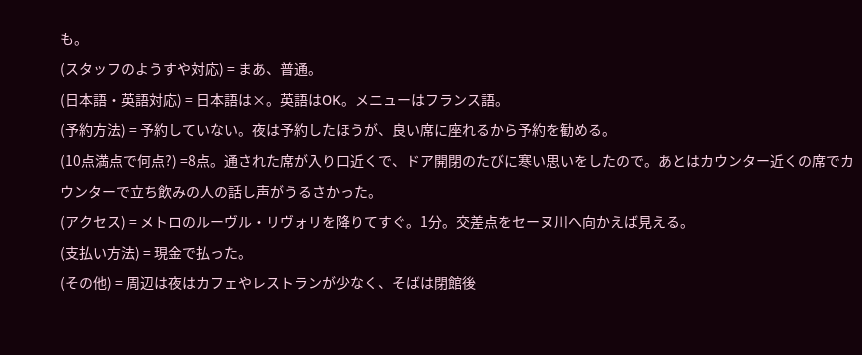も。
(スタッフのようすや対応) = まあ、普通。
(日本語・英語対応) = 日本語は×。英語はOK。メニューはフランス語。
(予約方法) = 予約していない。夜は予約したほうが、良い席に座れるから予約を勧める。
(10点満点で何点?) =8点。通された席が入り口近くで、ドア開閉のたびに寒い思いをしたので。あとはカウンター近くの席でカウンターで立ち飲みの人の話し声がうるさかった。
(アクセス) = メトロのルーヴル・リヴォリを降りてすぐ。1分。交差点をセーヌ川へ向かえば見える。
(支払い方法) = 現金で払った。
(その他) = 周辺は夜はカフェやレストランが少なく、そばは閉館後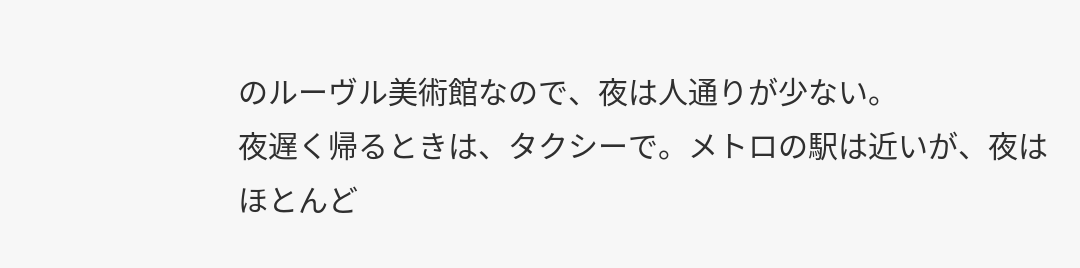のルーヴル美術館なので、夜は人通りが少ない。
夜遅く帰るときは、タクシーで。メトロの駅は近いが、夜はほとんど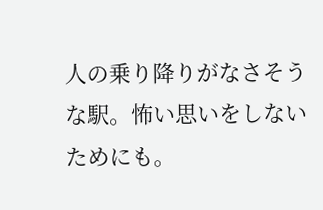人の乗り降りがなさそうな駅。怖い思いをしないためにも。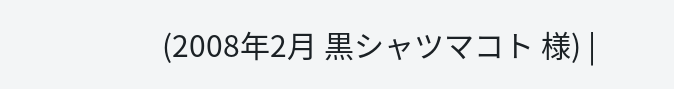(2008年2月 黒シャツマコト 様) |